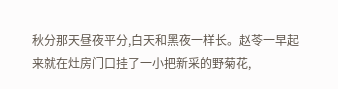秋分那天昼夜平分,白天和黑夜一样长。赵苓一早起来就在灶房门口挂了一小把新采的野菊花,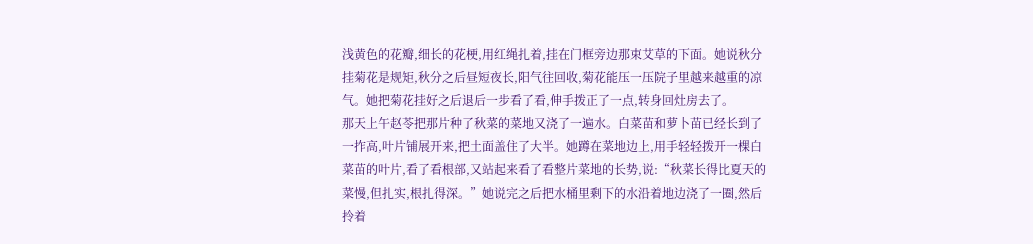浅黄色的花瓣,细长的花梗,用红绳扎着,挂在门框旁边那束艾草的下面。她说秋分挂菊花是规矩,秋分之后昼短夜长,阳气往回收,菊花能压一压院子里越来越重的凉气。她把菊花挂好之后退后一步看了看,伸手拨正了一点,转身回灶房去了。
那天上午赵苓把那片种了秋菜的菜地又浇了一遍水。白菜苗和萝卜苗已经长到了一拃高,叶片铺展开来,把土面盖住了大半。她蹲在菜地边上,用手轻轻拨开一棵白菜苗的叶片,看了看根部,又站起来看了看整片菜地的长势,说:“秋菜长得比夏天的菜慢,但扎实,根扎得深。”她说完之后把水桶里剩下的水沿着地边浇了一圈,然后拎着